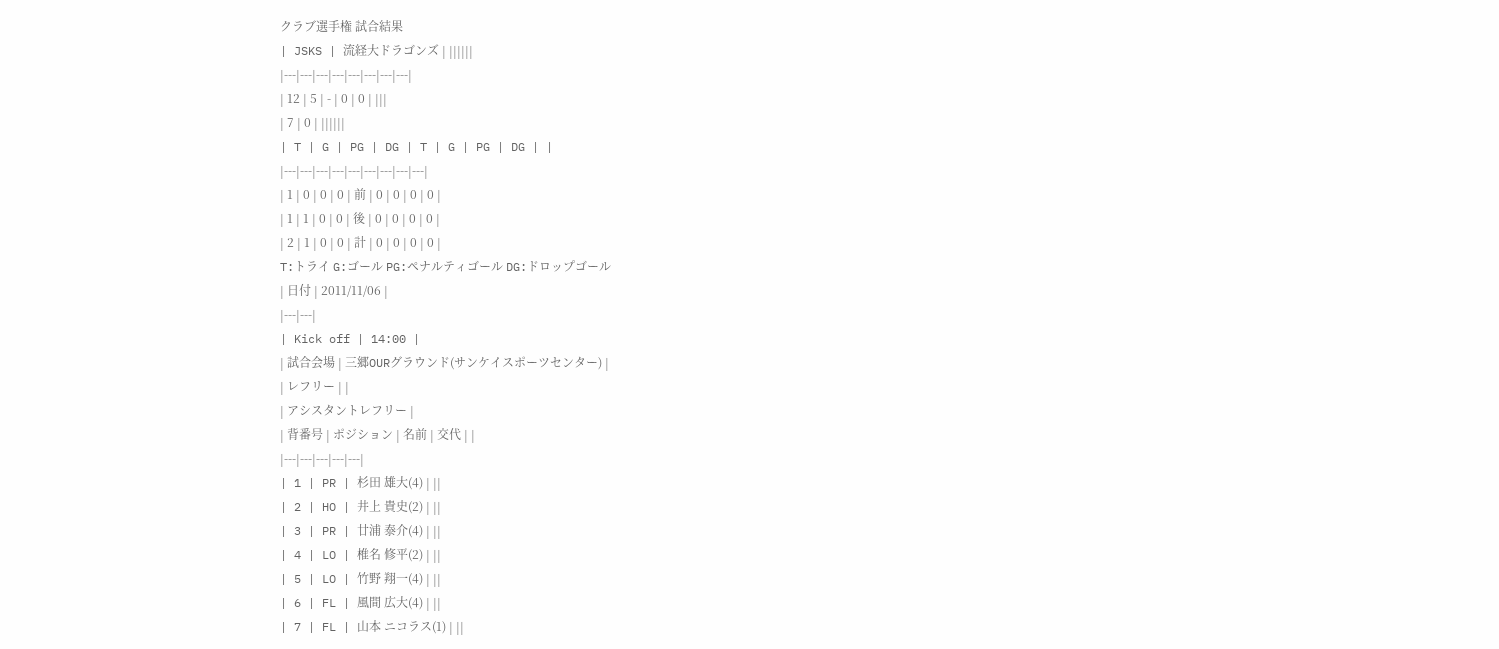クラブ選手権 試合結果
| JSKS | 流経大ドラゴンズ | ||||||
|---|---|---|---|---|---|---|---|
| 12 | 5 | - | 0 | 0 | |||
| 7 | 0 | ||||||
| T | G | PG | DG | T | G | PG | DG | |
|---|---|---|---|---|---|---|---|---|
| 1 | 0 | 0 | 0 | 前 | 0 | 0 | 0 | 0 |
| 1 | 1 | 0 | 0 | 後 | 0 | 0 | 0 | 0 |
| 2 | 1 | 0 | 0 | 計 | 0 | 0 | 0 | 0 |
T:トライ G:ゴール PG:ペナルティゴール DG:ドロップゴール
| 日付 | 2011/11/06 |
|---|---|
| Kick off | 14:00 |
| 試合会場 | 三郷OURグラウンド(サンケイスポーツセンター) |
| レフリー | |
| アシスタントレフリー |
| 背番号 | ポジション | 名前 | 交代 | |
|---|---|---|---|---|
| 1 | PR | 杉田 雄大(4) | ||
| 2 | HO | 井上 貴史(2) | ||
| 3 | PR | 廿浦 泰介(4) | ||
| 4 | LO | 椎名 修平(2) | ||
| 5 | LO | 竹野 翔一(4) | ||
| 6 | FL | 風間 広大(4) | ||
| 7 | FL | 山本 ニコラス(1) | ||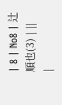| 8 | No8 | 辻 順也(3) | ||
|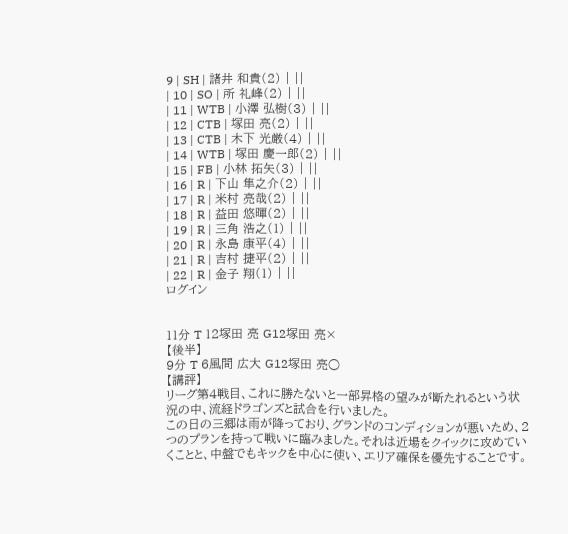9 | SH | 諸井 和貴(2) | ||
| 10 | SO | 所 礼峰(2) | ||
| 11 | WTB | 小澤 弘樹(3) | ||
| 12 | CTB | 塚田 亮(2) | ||
| 13 | CTB | 木下 光厳(4) | ||
| 14 | WTB | 塚田 慶一郎(2) | ||
| 15 | FB | 小林 拓矢(3) | ||
| 16 | R | 下山 隼之介(2) | ||
| 17 | R | 米村 亮哉(2) | ||
| 18 | R | 益田 悠暉(2) | ||
| 19 | R | 三角 浩之(1) | ||
| 20 | R | 永島 康平(4) | ||
| 21 | R | 吉村 捷平(2) | ||
| 22 | R | 金子 翔(1) | ||
ログイン


11分 T 12塚田 亮 G12塚田 亮×
【後半】
9分 T 6風間 広大 G12塚田 亮○
【講評】
リーグ第4戦目、これに勝たないと一部昇格の望みが断たれるという状況の中、流経ドラゴンズと試合を行いました。
この日の三郷は雨が降っており、グランドのコンディションが悪いため、2つのプランを持って戦いに臨みました。それは近場をクイックに攻めていくことと、中盤でもキックを中心に使い、エリア確保を優先することです。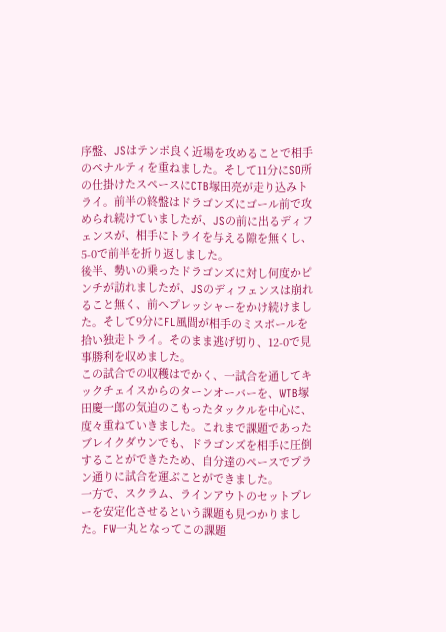序盤、JSはテンポ良く近場を攻めることで相手のペナルティを重ねました。そして11分にSO所の仕掛けたスペースにCTB塚田亮が走り込みトライ。前半の終盤はドラゴンズにゴール前で攻められ続けていましたが、JSの前に出るディフェンスが、相手にトライを与える隙を無くし、5-0で前半を折り返しました。
後半、勢いの乗ったドラゴンズに対し何度かピンチが訪れましたが、JSのディフェンスは崩れること無く、前へプレッシャーをかけ続けました。そして9分にFL風間が相手のミスボールを拾い独走トライ。そのまま逃げ切り、12-0で見事勝利を収めました。
この試合での収穫はでかく、一試合を通してキックチェイスからのターンオーバーを、WTB塚田慶一郎の気迫のこもったタックルを中心に、度々重ねていきました。これまで課題であったブレイクダウンでも、ドラゴンズを相手に圧倒することができたため、自分達のペースでプラン通りに試合を運ぶことができました。
一方で、スクラム、ラインアウトのセットプレーを安定化させるという課題も見つかりました。FW一丸となってこの課題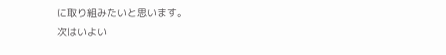に取り組みたいと思います。
次はいよい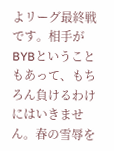よリーグ最終戦です。相手がBYBということもあって、もちろん負けるわけにはいきません。春の雪辱を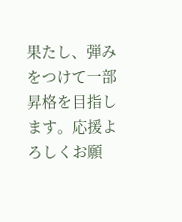果たし、弾みをつけて一部昇格を目指します。応援よろしくお願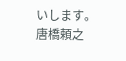いします。
唐橋頼之